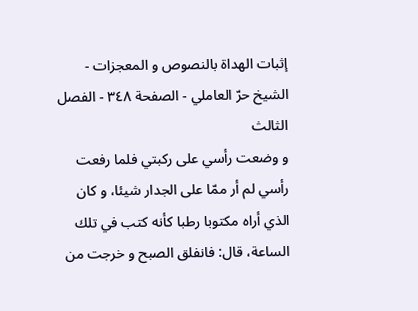إثبات الهداة بالنصوص و المعجزات - الشيخ حرّ العاملي - الصفحة ٣٤٨ - الفصل الثالث
و وضعت رأسي على ركبتي فلما رفعت رأسي لم أر ممّا على الجدار شيئا، و كان الذي أراه مكتوبا رطبا كأنه كتب في تلك الساعة، قال: فانفلق الصبح و خرجت من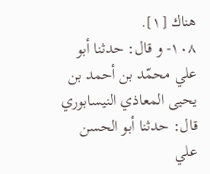هناك [١].
١٠٨- و قال: حدثنا أبو علي محمّد بن أحمد بن يحيى المعاذي النيسابوري قال: حدثنا أبو الحسن علي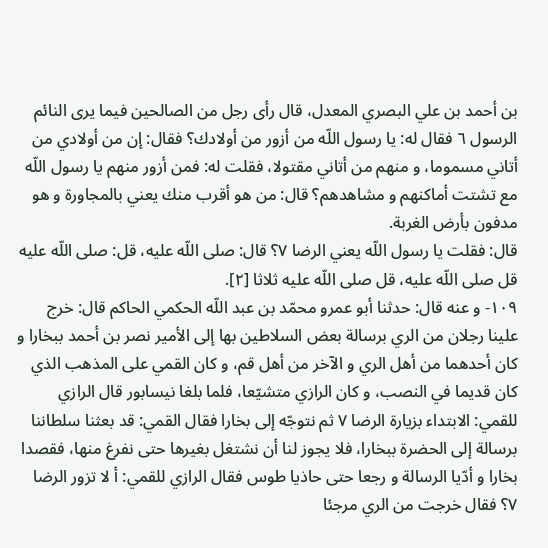بن أحمد بن علي البصري المعدل، قال رأى رجل من الصالحين فيما يرى النائم الرسول ٦ فقال له: يا رسول اللّه من أزور من أولادك؟ فقال: إن من أولادي من أتاني مسموما، و منهم من أتاني مقتولا، فقلت له: فمن أزور منهم يا رسول اللّه مع تشتت أماكنهم و مشاهدهم؟ قال: من هو أقرب منك يعني بالمجاورة و هو مدفون بأرض الغربة.
قال: فقلت يا رسول اللّه يعني الرضا ٧؟ قال: صلى اللّه عليه، قل: صلى اللّه عليه قل صلى اللّه عليه، قل صلى اللّه عليه ثلاثا [٢].
١٠٩- و عنه قال: حدثنا أبو عمرو محمّد بن عبد اللّه الحكمي الحاكم قال: خرج علينا رجلان من الري برسالة بعض السلاطين بها إلى الأمير نصر بن أحمد ببخارا و كان أحدهما من أهل الري و الآخر من أهل قم، و كان القمي على المذهب الذي كان قديما في النصب، و كان الرازي متشيّعا، فلما بلغا نيسابور قال الرازي للقمي: الابتداء بزيارة الرضا ٧ ثم نتوجّه إلى بخارا فقال القمي: قد بعثنا سلطاننا برسالة إلى الحضرة ببخارا، فلا يجوز لنا أن نشتغل بغيرها حتى نفرغ منها، فقصدا بخارا و أدّيا الرسالة و رجعا حتى حاذيا طوس فقال الرازي للقمي: أ لا تزور الرضا ٧؟ فقال خرجت من الري مرجئا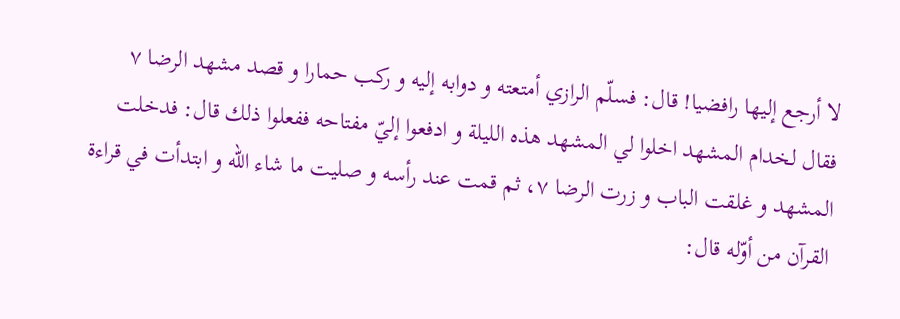لا أرجع إليها رافضيا! قال: فسلّم الرازي أمتعته و دوابه إليه و ركب حمارا و قصد مشهد الرضا ٧ فقال لخدام المشهد اخلوا لي المشهد هذه الليلة و ادفعوا إليّ مفتاحه ففعلوا ذلك قال: فدخلت المشهد و غلقت الباب و زرت الرضا ٧، ثم قمت عند رأسه و صليت ما شاء اللّه و ابتدأت في قراءة القرآن من أوّله قال: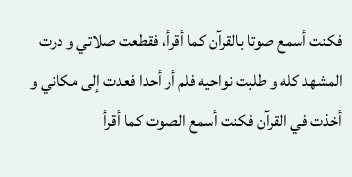فكنت أسمع صوتا بالقرآن كما أقرأ، فقطعت صلاتي و درت المشهد كله و طلبت نواحيه فلم أر أحدا فعدت إلى مكاني و أخذت في القرآن فكنت أسمع الصوت كما أقرأ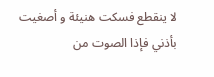لا ينقطع فسكت هنيئة و أصغيت بأذني فإذا الصوت من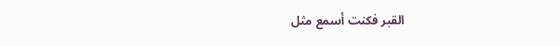القبر فكنت أسمع مثل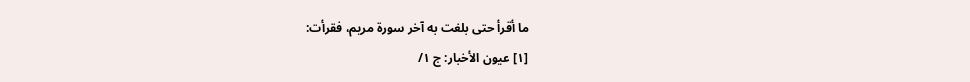ما أقرأ حتى بلغت به آخر سورة مريم، فقرأت:
[١] عيون الأخبار: ج ١/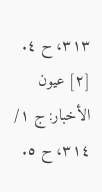٣١٣، ح ٤.
[٢] عيون الأخبار: ج ١/ ٣١٤، ح ٥.